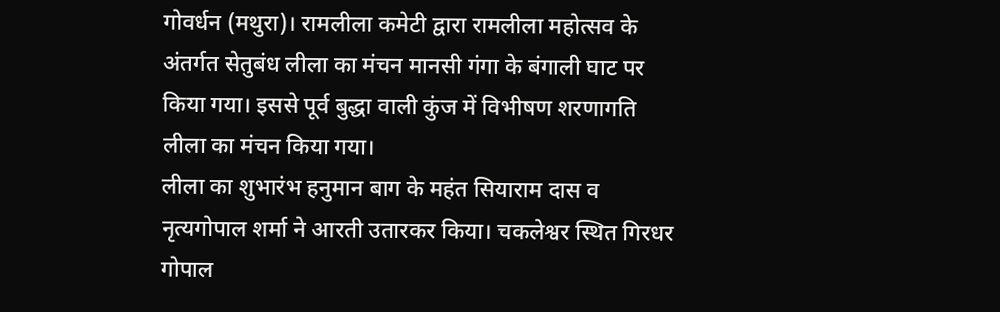गोवर्धन (मथुरा)। रामलीला कमेटी द्वारा रामलीला महोत्सव के अंतर्गत सेतुबंध लीला का मंचन मानसी गंगा के बंगाली घाट पर किया गया। इससे पूर्व बुद्धा वाली कुंज में विभीषण शरणागति लीला का मंचन किया गया।
लीला का शुभारंभ हनुमान बाग के महंत सियाराम दास व नृत्यगोपाल शर्मा ने आरती उतारकर किया। चकलेश्वर स्थित गिरधर गोपाल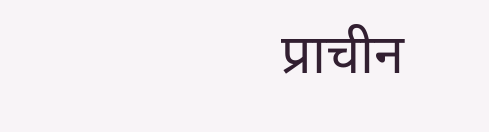प्राचीन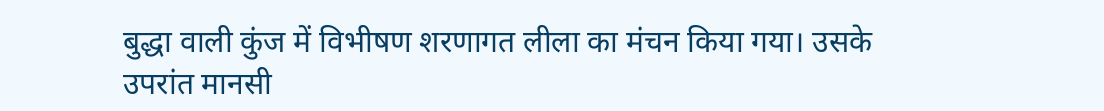बुद्धा वाली कुंज में विभीषण शरणागत लीला का मंचन किया गया। उसके उपरांत मानसी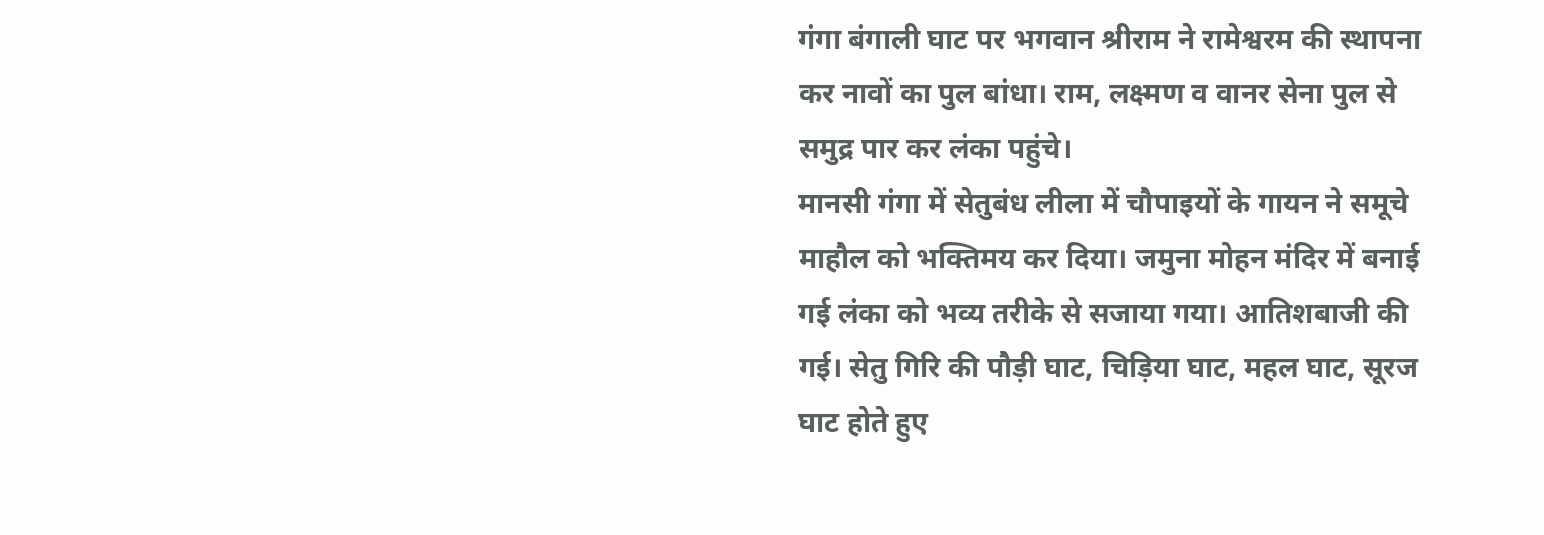गंगा बंगाली घाट पर भगवान श्रीराम ने रामेश्वरम की स्थापना कर नावों का पुल बांधा। राम, लक्ष्मण व वानर सेना पुल से समुद्र पार कर लंका पहुंचे।
मानसी गंगा में सेतुबंध लीला में चौपाइयों के गायन ने समूचे माहौल को भक्तिमय कर दिया। जमुना मोहन मंदिर में बनाई गई लंका को भव्य तरीके से सजाया गया। आतिशबाजी की गई। सेतु गिरि की पौड़ी घाट, चिड़िया घाट, महल घाट, सूरज घाट होते हुए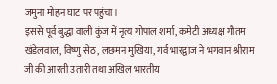जमुना मोहन घाट पर पहुंचा।
इससे पूर्व बुद्धा वाली कुंज में नृत्य गोपाल शर्मा, कमेटी अध्यक्ष गौतम खंडेलवाल, विष्णु सेठ, लछमन मुखिया, गर्व भारद्वाज ने भगवान श्रीराम जी की आरती उतारी तथा अखिल भारतीय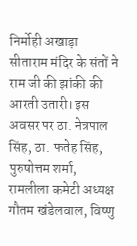निर्मोही अखाड़ा सीताराम मंदिर के संतों ने राम जी की झांकी की आरती उतारी। इस अवसर पर ठा. नेत्रपाल सिंह, ठा. फतेह सिंह, पुरुषोत्तम शर्मा, रामलीला कमेटी अध्यक्ष गौतम खंडेलवाल, विष्णु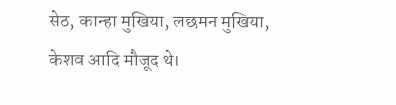सेठ, कान्हा मुखिया, लछमन मुखिया, केशव आदि मौजूद थे।